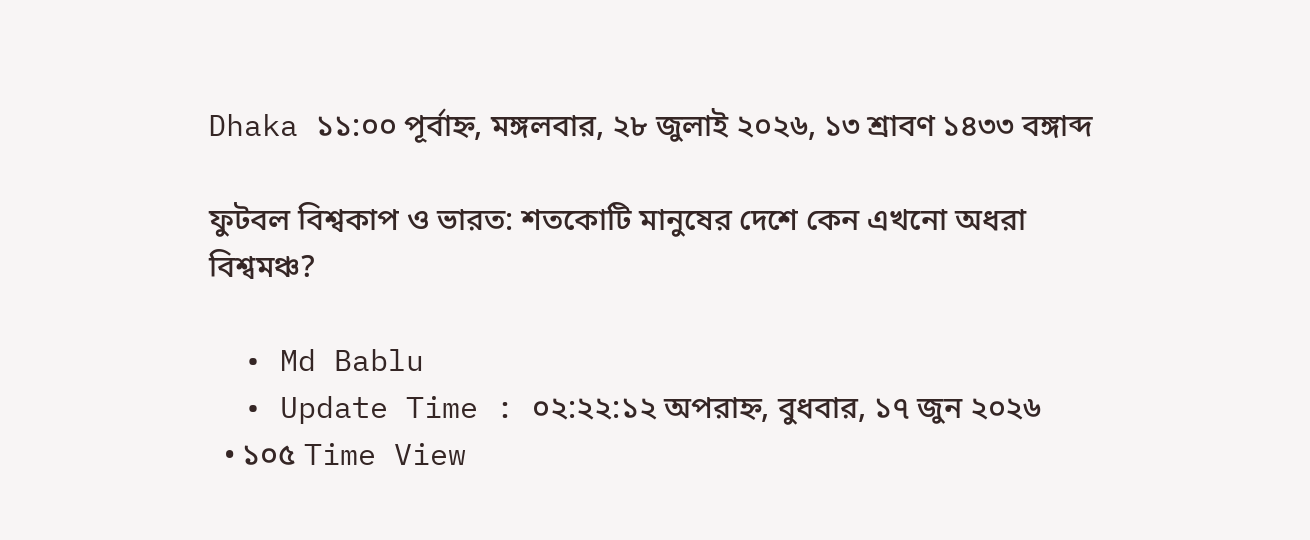Dhaka ১১:০০ পূর্বাহ্ন, মঙ্গলবার, ২৮ জুলাই ২০২৬, ১৩ শ্রাবণ ১৪৩৩ বঙ্গাব্দ

ফুটবল বিশ্বকাপ ও ভারত: শতকোটি মানুষের দেশে কেন এখনো অধরা বিশ্বমঞ্চ?

  • Md Bablu
  • Update Time : ০২:২২:১২ অপরাহ্ন, বুধবার, ১৭ জুন ২০২৬
  • ১০৫ Time View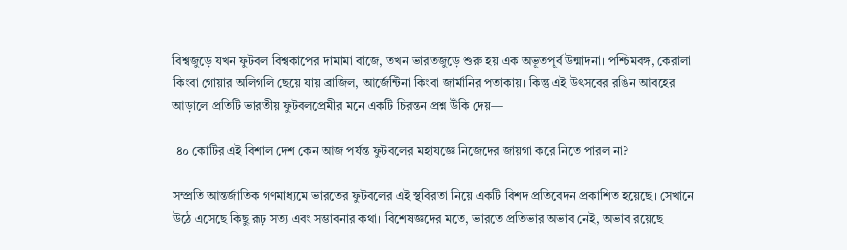বিশ্বজুড়ে যখন ফুটবল বিশ্বকাপের দামামা বাজে, তখন ভারতজুড়ে শুরু হয় এক অভূতপূর্ব উন্মাদনা। পশ্চিমবঙ্গ, কেরালা কিংবা গোয়ার অলিগলি ছেয়ে যায় ব্রাজিল, আর্জেন্টিনা কিংবা জার্মানির পতাকায়। কিন্তু এই উৎসবের রঙিন আবহের আড়ালে প্রতিটি ভারতীয় ফুটবলপ্রেমীর মনে একটি চিরন্তন প্রশ্ন উঁকি দেয়—

 ৪০ কোটির এই বিশাল দেশ কেন আজ পর্যন্ত ফুটবলের মহাযজ্ঞে নিজেদের জায়গা করে নিতে পারল না?

সম্প্রতি আন্তর্জাতিক গণমাধ্যমে ভারতের ফুটবলের এই স্থবিরতা নিয়ে একটি বিশদ প্রতিবেদন প্রকাশিত হয়েছে। সেখানে উঠে এসেছে কিছু রূঢ় সত্য এবং সম্ভাবনার কথা। বিশেষজ্ঞদের মতে, ভারতে প্রতিভার অভাব নেই, অভাব রয়েছে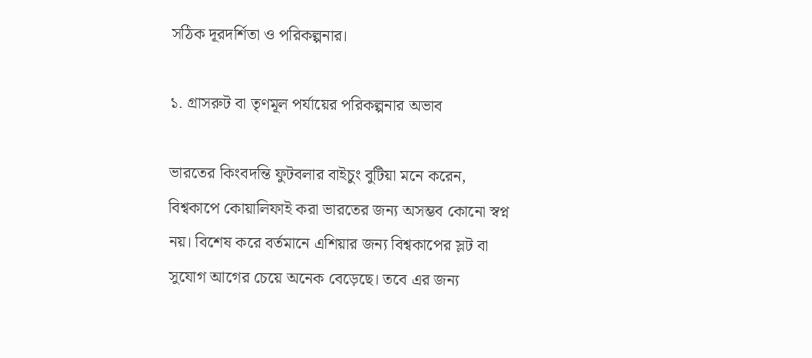সঠিক দূরদর্শিতা ও পরিকল্পনার।

১. গ্রাসরুট বা তৃণমূল পর্যায়ের পরিকল্পনার অভাব

ভারতের কিংবদন্তি ফুটবলার বাইচুং বুটিয়া মনে করেন, বিশ্বকাপে কোয়ালিফাই করা ভারতের জন্য অসম্ভব কোনো স্বপ্ন নয়। বিশেষ করে বর্তমানে এশিয়ার জন্য বিশ্বকাপের স্লট বা সুযোগ আগের চেয়ে অনেক বেড়েছে। তবে এর জন্য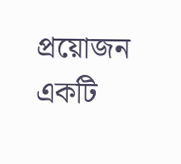প্রয়োজন একটি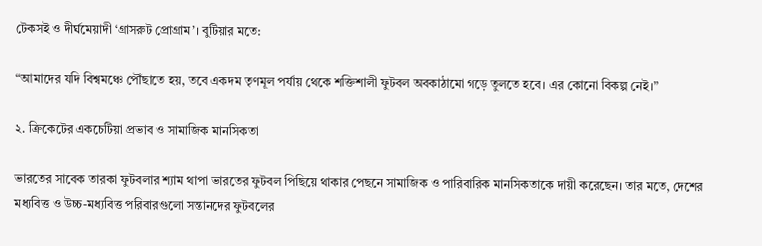টেকসই ও দীর্ঘমেয়াদী ‘গ্রাসরুট প্রোগ্রাম’। বুটিয়ার মতে:

“আমাদের যদি বিশ্বমঞ্চে পৌঁছাতে হয়, তবে একদম তৃণমূল পর্যায় থেকে শক্তিশালী ফুটবল অবকাঠামো গড়ে তুলতে হবে। এর কোনো বিকল্প নেই।”

২. ক্রিকেটের একচেটিয়া প্রভাব ও সামাজিক মানসিকতা

ভারতের সাবেক তারকা ফুটবলার শ্যাম থাপা ভারতের ফুটবল পিছিয়ে থাকার পেছনে সামাজিক ও পারিবারিক মানসিকতাকে দায়ী করেছেন। তার মতে, দেশের মধ্যবিত্ত ও উচ্চ-মধ্যবিত্ত পরিবারগুলো সন্তানদের ফুটবলের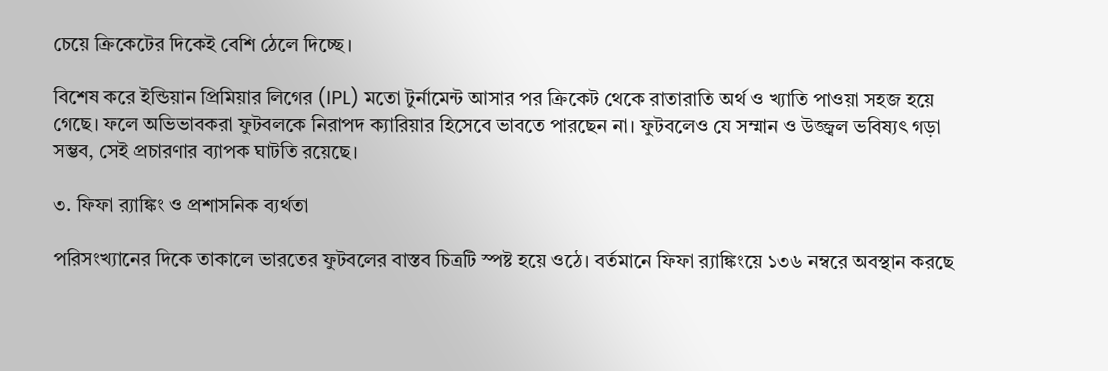চেয়ে ক্রিকেটের দিকেই বেশি ঠেলে দিচ্ছে।

বিশেষ করে ইন্ডিয়ান প্রিমিয়ার লিগের (IPL) মতো টুর্নামেন্ট আসার পর ক্রিকেট থেকে রাতারাতি অর্থ ও খ্যাতি পাওয়া সহজ হয়ে গেছে। ফলে অভিভাবকরা ফুটবলকে নিরাপদ ক্যারিয়ার হিসেবে ভাবতে পারছেন না। ফুটবলেও যে সম্মান ও উজ্জ্বল ভবিষ্যৎ গড়া সম্ভব, সেই প্রচারণার ব্যাপক ঘাটতি রয়েছে।

৩. ফিফা র‍্যাঙ্কিং ও প্রশাসনিক ব্যর্থতা

পরিসংখ্যানের দিকে তাকালে ভারতের ফুটবলের বাস্তব চিত্রটি স্পষ্ট হয়ে ওঠে। বর্তমানে ফিফা র‍্যাঙ্কিংয়ে ১৩৬ নম্বরে অবস্থান করছে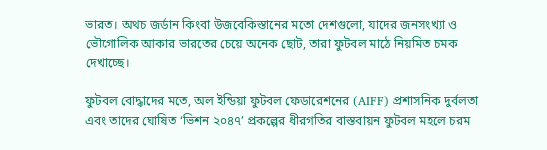ভারত। অথচ জর্ডান কিংবা উজবেকিস্তানের মতো দেশগুলো, যাদের জনসংখ্যা ও ভৌগোলিক আকার ভারতের চেয়ে অনেক ছোট, তারা ফুটবল মাঠে নিয়মিত চমক দেখাচ্ছে।

ফুটবল বোদ্ধাদের মতে, অল ইন্ডিয়া ফুটবল ফেডারেশনের (AIFF) প্রশাসনিক দুর্বলতা এবং তাদের ঘোষিত ‘ভিশন ২০৪৭’ প্রকল্পের ধীরগতির বাস্তবায়ন ফুটবল মহলে চরম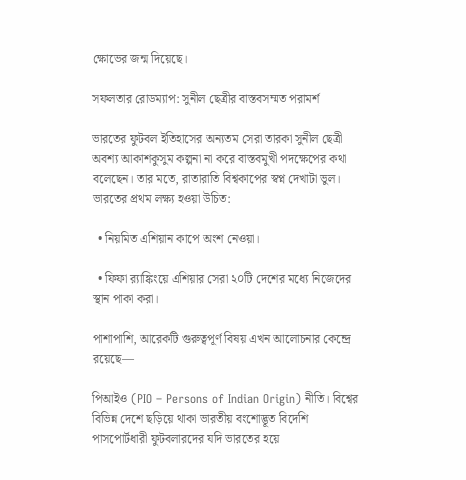ক্ষোভের জন্ম দিয়েছে।

সফলতার রোডম্যাপ: সুনীল ছেত্রীর বাস্তবসম্মত পরামর্শ

ভারতের ফুটবল ইতিহাসের অন্যতম সেরা তারকা সুনীল ছেত্রী অবশ্য আকাশকুসুম কল্পনা না করে বাস্তবমুখী পদক্ষেপের কথা বলেছেন। তার মতে, রাতারাতি বিশ্বকাপের স্বপ্ন দেখাটা ভুল। ভারতের প্রথম লক্ষ্য হওয়া উচিত:

  • নিয়মিত এশিয়ান কাপে অংশ নেওয়া।

  • ফিফা র‍্যাঙ্কিংয়ে এশিয়ার সেরা ২০টি দেশের মধ্যে নিজেদের স্থান পাকা করা।

পাশাপাশি, আরেকটি গুরুত্বপূর্ণ বিষয় এখন আলোচনার কেন্দ্রে রয়েছে—

পিআইও (PIO – Persons of Indian Origin) নীতি। বিশ্বের বিভিন্ন দেশে ছড়িয়ে থাকা ভারতীয় বংশোদ্ভূত বিদেশি পাসপোর্টধারী ফুটবলারদের যদি ভারতের হয়ে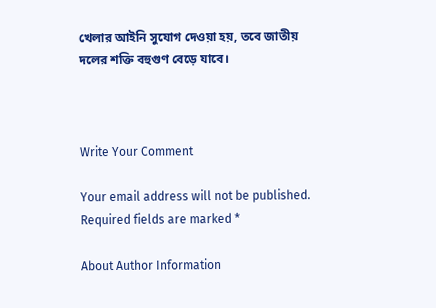খেলার আইনি সুযোগ দেওয়া হয়, তবে জাতীয় দলের শক্তি বহুগুণ বেড়ে যাবে।



Write Your Comment

Your email address will not be published. Required fields are marked *

About Author Information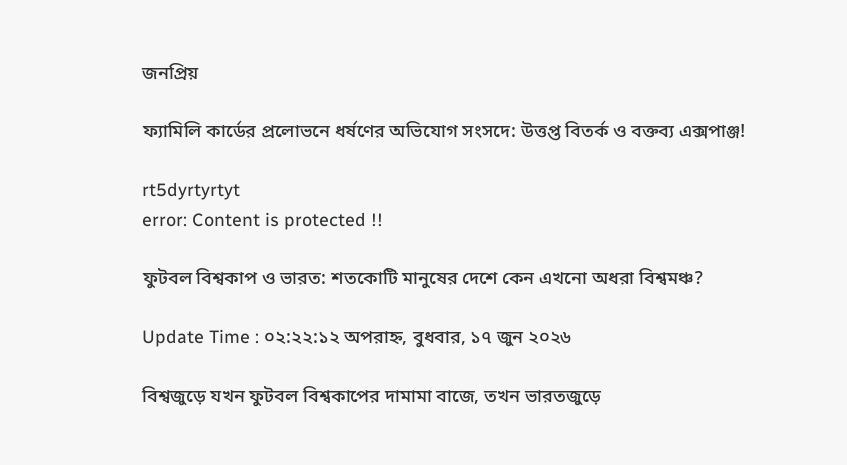জনপ্রিয়

ফ্যামিলি কার্ডের প্রলোভনে ধর্ষণের অভিযোগ সংসদে: উত্তপ্ত বিতর্ক ও বক্তব্য এক্সপাঞ্জ!

rt5dyrtyrtyt
error: Content is protected !!

ফুটবল বিশ্বকাপ ও ভারত: শতকোটি মানুষের দেশে কেন এখনো অধরা বিশ্বমঞ্চ?

Update Time : ০২:২২:১২ অপরাহ্ন, বুধবার, ১৭ জুন ২০২৬

বিশ্বজুড়ে যখন ফুটবল বিশ্বকাপের দামামা বাজে, তখন ভারতজুড়ে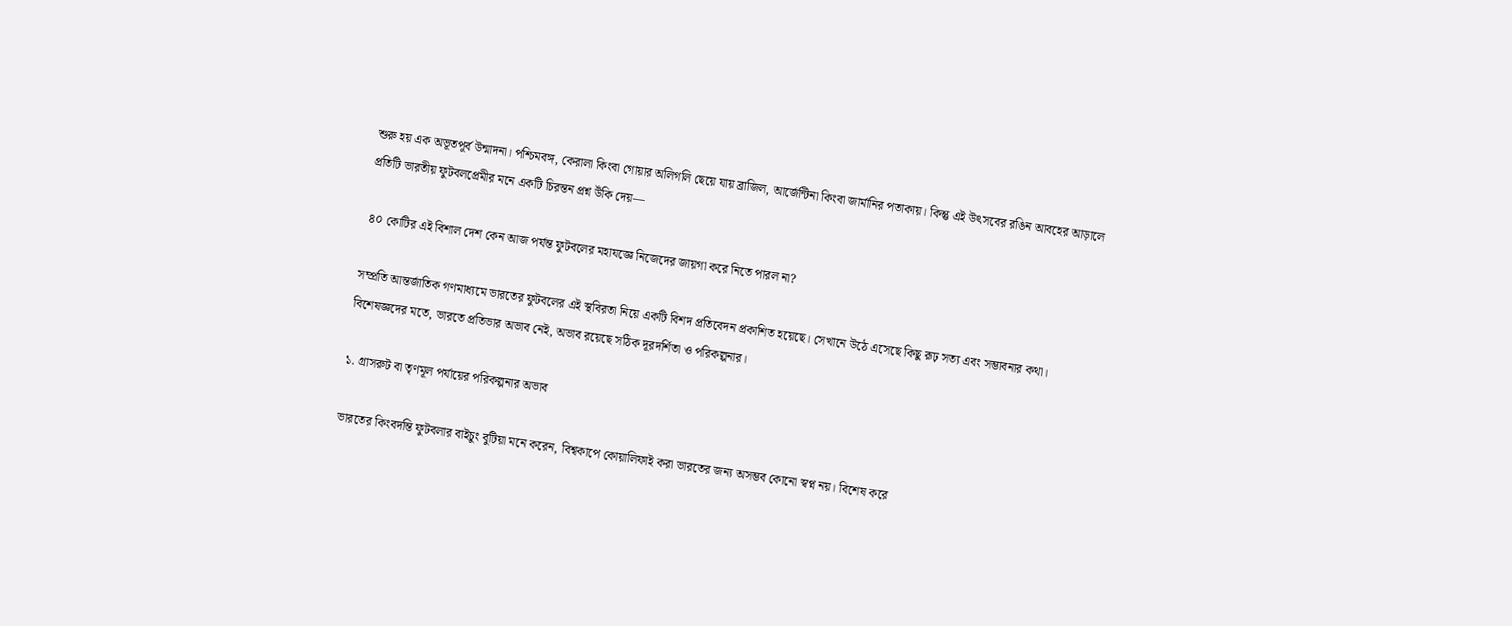শুরু হয় এক অভূতপূর্ব উন্মাদনা। পশ্চিমবঙ্গ, কেরালা কিংবা গোয়ার অলিগলি ছেয়ে যায় ব্রাজিল, আর্জেন্টিনা কিংবা জার্মানির পতাকায়। কিন্তু এই উৎসবের রঙিন আবহের আড়ালে প্রতিটি ভারতীয় ফুটবলপ্রেমীর মনে একটি চিরন্তন প্রশ্ন উঁকি দেয়—

 ৪০ কোটির এই বিশাল দেশ কেন আজ পর্যন্ত ফুটবলের মহাযজ্ঞে নিজেদের জায়গা করে নিতে পারল না?

সম্প্রতি আন্তর্জাতিক গণমাধ্যমে ভারতের ফুটবলের এই স্থবিরতা নিয়ে একটি বিশদ প্রতিবেদন প্রকাশিত হয়েছে। সেখানে উঠে এসেছে কিছু রূঢ় সত্য এবং সম্ভাবনার কথা। বিশেষজ্ঞদের মতে, ভারতে প্রতিভার অভাব নেই, অভাব রয়েছে সঠিক দূরদর্শিতা ও পরিকল্পনার।

১. গ্রাসরুট বা তৃণমূল পর্যায়ের পরিকল্পনার অভাব

ভারতের কিংবদন্তি ফুটবলার বাইচুং বুটিয়া মনে করেন, বিশ্বকাপে কোয়ালিফাই করা ভারতের জন্য অসম্ভব কোনো স্বপ্ন নয়। বিশেষ করে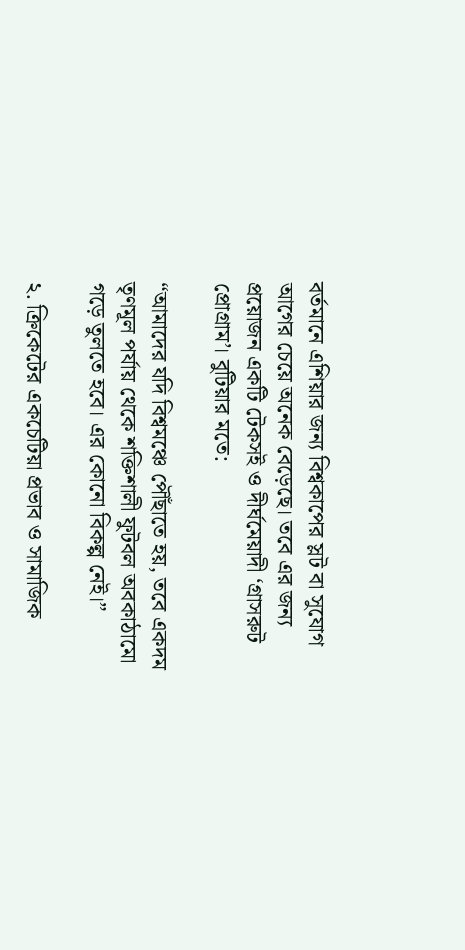বর্তমানে এশিয়ার জন্য বিশ্বকাপের স্লট বা সুযোগ আগের চেয়ে অনেক বেড়েছে। তবে এর জন্য প্রয়োজন একটি টেকসই ও দীর্ঘমেয়াদী ‘গ্রাসরুট প্রোগ্রাম’। বুটিয়ার মতে:

“আমাদের যদি বিশ্বমঞ্চে পৌঁছাতে হয়, তবে একদম তৃণমূল পর্যায় থেকে শক্তিশালী ফুটবল অবকাঠামো গড়ে তুলতে হবে। এর কোনো বিকল্প নেই।”

২. ক্রিকেটের একচেটিয়া প্রভাব ও সামাজিক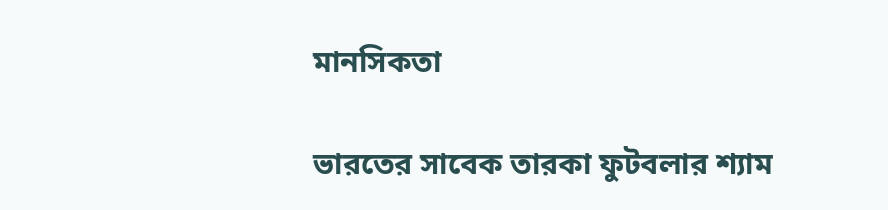মানসিকতা

ভারতের সাবেক তারকা ফুটবলার শ্যাম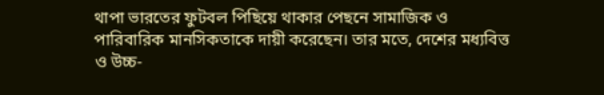থাপা ভারতের ফুটবল পিছিয়ে থাকার পেছনে সামাজিক ও পারিবারিক মানসিকতাকে দায়ী করেছেন। তার মতে, দেশের মধ্যবিত্ত ও উচ্চ-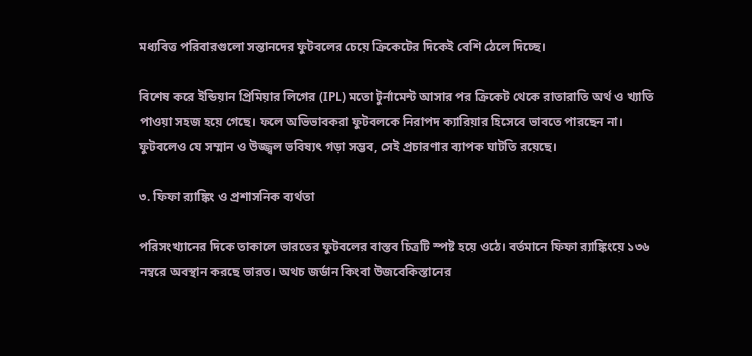মধ্যবিত্ত পরিবারগুলো সন্তানদের ফুটবলের চেয়ে ক্রিকেটের দিকেই বেশি ঠেলে দিচ্ছে।

বিশেষ করে ইন্ডিয়ান প্রিমিয়ার লিগের (IPL) মতো টুর্নামেন্ট আসার পর ক্রিকেট থেকে রাতারাতি অর্থ ও খ্যাতি পাওয়া সহজ হয়ে গেছে। ফলে অভিভাবকরা ফুটবলকে নিরাপদ ক্যারিয়ার হিসেবে ভাবতে পারছেন না। ফুটবলেও যে সম্মান ও উজ্জ্বল ভবিষ্যৎ গড়া সম্ভব, সেই প্রচারণার ব্যাপক ঘাটতি রয়েছে।

৩. ফিফা র‍্যাঙ্কিং ও প্রশাসনিক ব্যর্থতা

পরিসংখ্যানের দিকে তাকালে ভারতের ফুটবলের বাস্তব চিত্রটি স্পষ্ট হয়ে ওঠে। বর্তমানে ফিফা র‍্যাঙ্কিংয়ে ১৩৬ নম্বরে অবস্থান করছে ভারত। অথচ জর্ডান কিংবা উজবেকিস্তানের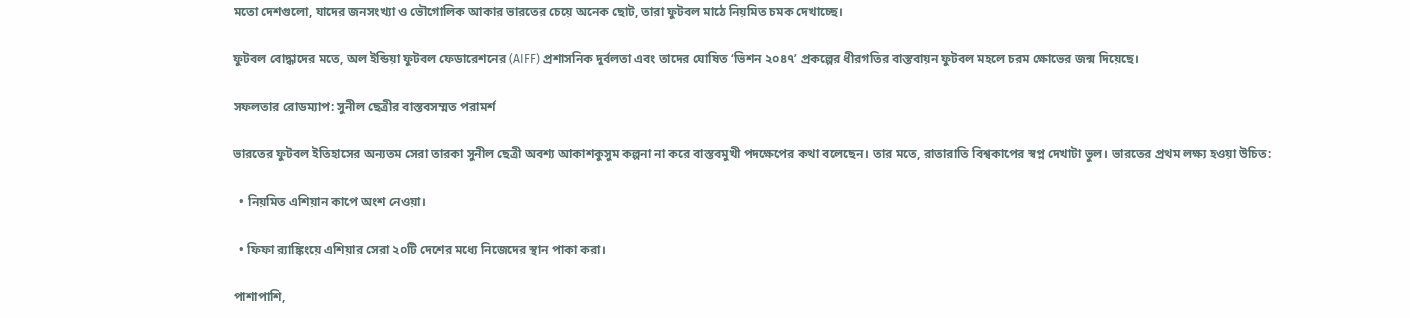মতো দেশগুলো, যাদের জনসংখ্যা ও ভৌগোলিক আকার ভারতের চেয়ে অনেক ছোট, তারা ফুটবল মাঠে নিয়মিত চমক দেখাচ্ছে।

ফুটবল বোদ্ধাদের মতে, অল ইন্ডিয়া ফুটবল ফেডারেশনের (AIFF) প্রশাসনিক দুর্বলতা এবং তাদের ঘোষিত ‘ভিশন ২০৪৭’ প্রকল্পের ধীরগতির বাস্তবায়ন ফুটবল মহলে চরম ক্ষোভের জন্ম দিয়েছে।

সফলতার রোডম্যাপ: সুনীল ছেত্রীর বাস্তবসম্মত পরামর্শ

ভারতের ফুটবল ইতিহাসের অন্যতম সেরা তারকা সুনীল ছেত্রী অবশ্য আকাশকুসুম কল্পনা না করে বাস্তবমুখী পদক্ষেপের কথা বলেছেন। তার মতে, রাতারাতি বিশ্বকাপের স্বপ্ন দেখাটা ভুল। ভারতের প্রথম লক্ষ্য হওয়া উচিত:

  • নিয়মিত এশিয়ান কাপে অংশ নেওয়া।

  • ফিফা র‍্যাঙ্কিংয়ে এশিয়ার সেরা ২০টি দেশের মধ্যে নিজেদের স্থান পাকা করা।

পাশাপাশি,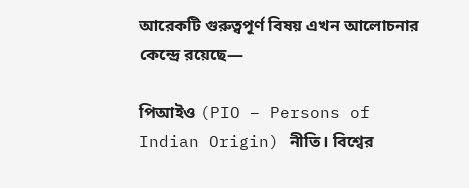আরেকটি গুরুত্বপূর্ণ বিষয় এখন আলোচনার কেন্দ্রে রয়েছে—

পিআইও (PIO – Persons of Indian Origin) নীতি। বিশ্বের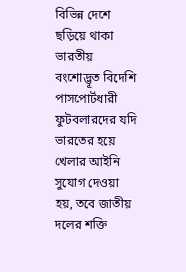বিভিন্ন দেশে ছড়িয়ে থাকা ভারতীয় বংশোদ্ভূত বিদেশি পাসপোর্টধারী ফুটবলারদের যদি ভারতের হয়ে খেলার আইনি সুযোগ দেওয়া হয়, তবে জাতীয় দলের শক্তি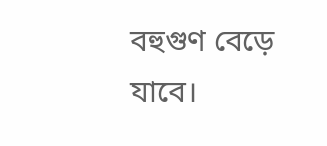বহুগুণ বেড়ে যাবে।